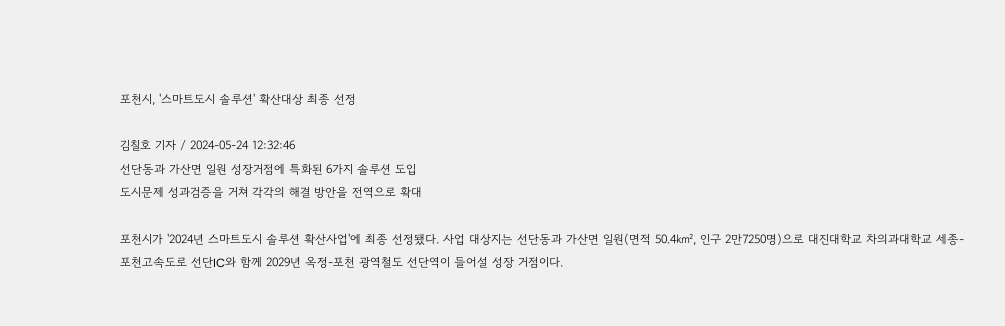포천시, '스마트도시 솔루션' 확산대상 최종 선정

김칠호 기자 / 2024-05-24 12:32:46
선단동과 가산면 일원 성장거점에 특화된 6가지 솔루션 도입
도시문제 성과검증을 거쳐 각각의 해결 방안을 전역으로 확대

포천시가 '2024년 스마트도시 솔루션 확산사업'에 최종 선정됐다. 사업 대상지는 선단동과 가산면 일원(면적 50.4㎢, 인구 2만7250명)으로 대진대학교 차의과대학교 세종-포천고속도로 선단IC와 함께 2029년 옥정-포천 광역철도 선단역이 들어설 성장 거점이다.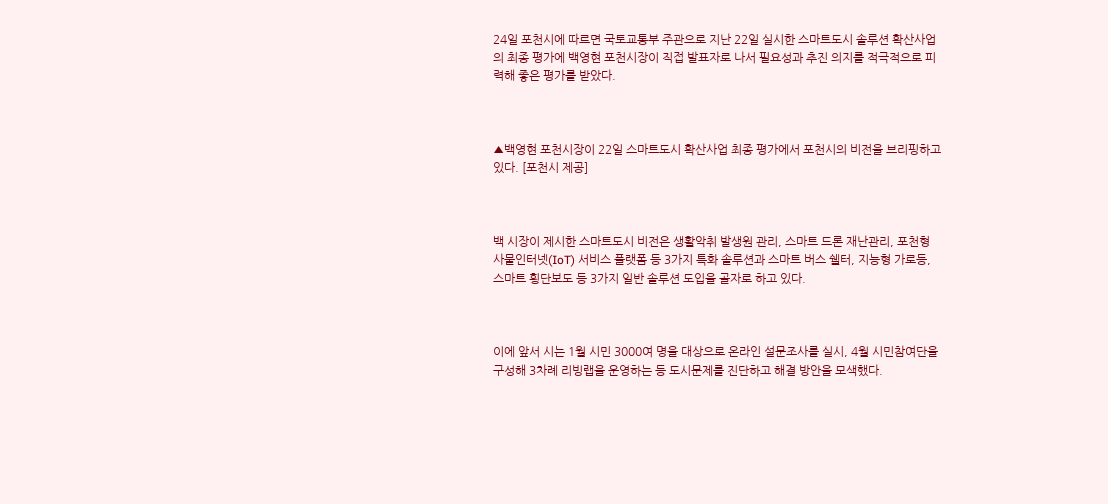24일 포천시에 따르면 국토교통부 주관으로 지난 22일 실시한 스마트도시 솔루션 확산사업의 최종 평가에 백영현 포천시장이 직접 발표자로 나서 필요성과 추진 의지를 적극적으로 피력해 좋은 평가를 받았다.



▲백영현 포천시장이 22일 스마트도시 확산사업 최종 평가에서 포천시의 비전을 브리핑하고 있다. [포천시 제공]



백 시장이 제시한 스마트도시 비전은 생활악취 발생원 관리, 스마트 드론 재난관리, 포천형 사물인터넷(IoT) 서비스 플랫폼 등 3가지 특화 솔루션과 스마트 버스 쉘터, 지능형 가로등, 스마트 횡단보도 등 3가지 일반 솔루션 도입을 골자로 하고 있다.



이에 앞서 시는 1월 시민 3000여 명을 대상으로 온라인 설문조사를 실시, 4월 시민참여단을 구성해 3차례 리빙랩을 운영하는 등 도시문제를 진단하고 해결 방안을 모색했다.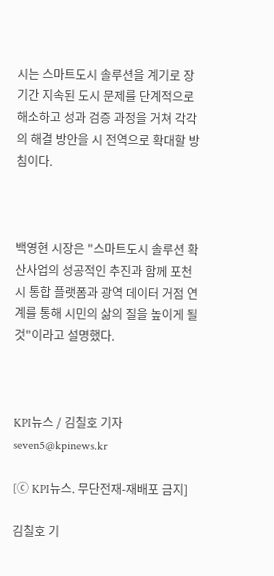시는 스마트도시 솔루션을 계기로 장기간 지속된 도시 문제를 단계적으로 해소하고 성과 검증 과정을 거쳐 각각의 해결 방안을 시 전역으로 확대할 방침이다.



백영현 시장은 "스마트도시 솔루션 확산사업의 성공적인 추진과 함께 포천시 통합 플랫폼과 광역 데이터 거점 연계를 통해 시민의 삶의 질을 높이게 될 것"이라고 설명했다.



KPI뉴스 / 김칠호 기자 seven5@kpinews.kr

[ⓒ KPI뉴스. 무단전재-재배포 금지]

김칠호 기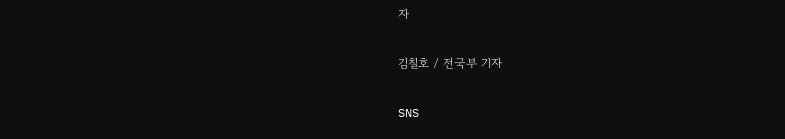자

김칠호 / 전국부 기자

SNS